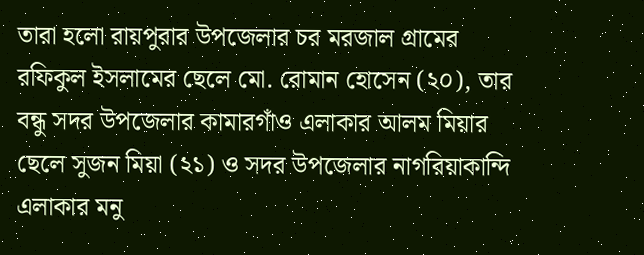তারা হলো রায়পুরার উপজেলার চর মরজাল গ্রামের রফিকুল ইসলামের ছেলে মো. রোমান হোসেন (২০), তার বন্ধু সদর উপজেলার কামারগাঁও এলাকার আলম মিয়ার ছেলে সুজন মিয়া (২১) ও সদর উপজেলার নাগরিয়াকান্দি এলাকার মনু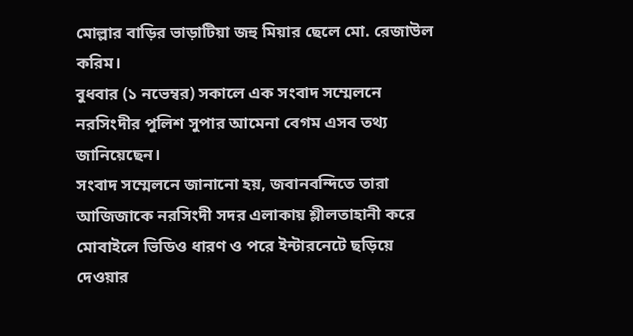মোল্লার বাড়ির ভাড়াটিয়া জহু মিয়ার ছেলে মো. রেজাউল করিম।
বুধবার (১ নভেম্বর) সকালে এক সংবাদ সম্মেলনে নরসিংদীর পুলিশ সুপার আমেনা বেগম এসব তথ্য জানিয়েছেন।
সংবাদ সম্মেলনে জানানো হয়, জবানবন্দিতে তারা আজিজাকে নরসিংদী সদর এলাকায় শ্লীলতাহানী করে মোবাইলে ভিডিও ধারণ ও পরে ইন্টারনেটে ছড়িয়ে দেওয়ার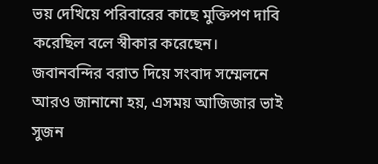ভয় দেখিয়ে পরিবারের কাছে মুক্তিপণ দাবি করেছিল বলে স্বীকার করেছেন।
জবানবন্দির বরাত দিয়ে সংবাদ সম্মেলনে আরও জানানো হয়, এসময় আজিজার ভাই সুজন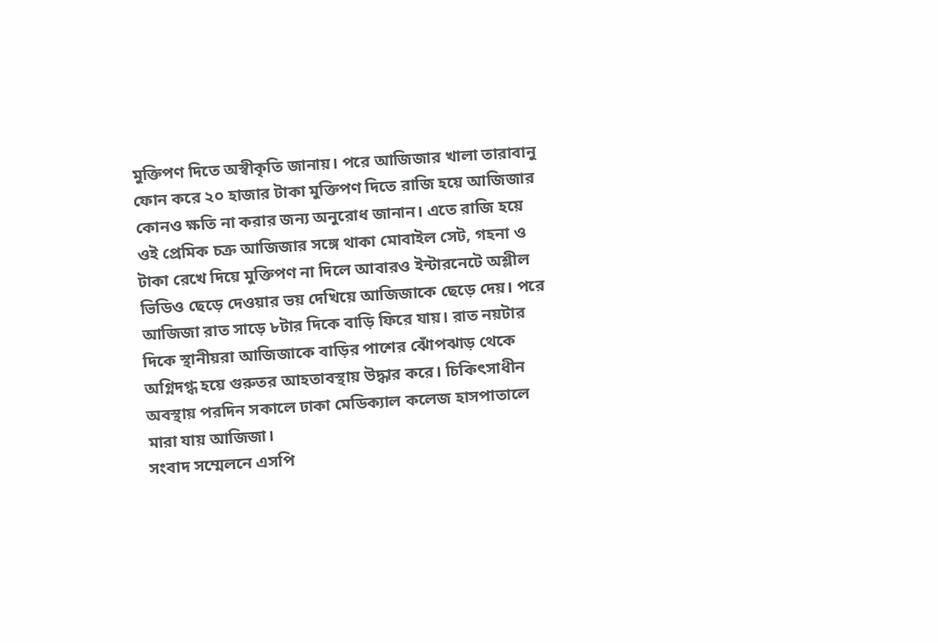মুক্তিপণ দিতে অস্বীকৃতি জানায়। পরে আজিজার খালা তারাবানু ফোন করে ২০ হাজার টাকা মুক্তিপণ দিতে রাজি হয়ে আজিজার কোনও ক্ষতি না করার জন্য অনুরোধ জানান। এতে রাজি হয়ে ওই প্রেমিক চক্র আজিজার সঙ্গে থাকা মোবাইল সেট, গহনা ও টাকা রেখে দিয়ে মুক্তিপণ না দিলে আবারও ইন্টারনেটে অশ্লীল ভিডিও ছেড়ে দেওয়ার ভয় দেখিয়ে আজিজাকে ছেড়ে দেয়। পরে আজিজা রাত সাড়ে ৮টার দিকে বাড়ি ফিরে যায়। রাত নয়টার দিকে স্থানীয়রা আজিজাকে বাড়ির পাশের ঝোঁপঝাড় থেকে অগ্নিদগ্ধ হয়ে গুরুতর আহতাবস্থায় উদ্ধার করে। চিকিৎসাধীন অবস্থায় পরদিন সকালে ঢাকা মেডিক্যাল কলেজ হাসপাতালে মারা যায় আজিজা।
সংবাদ সম্মেলনে এসপি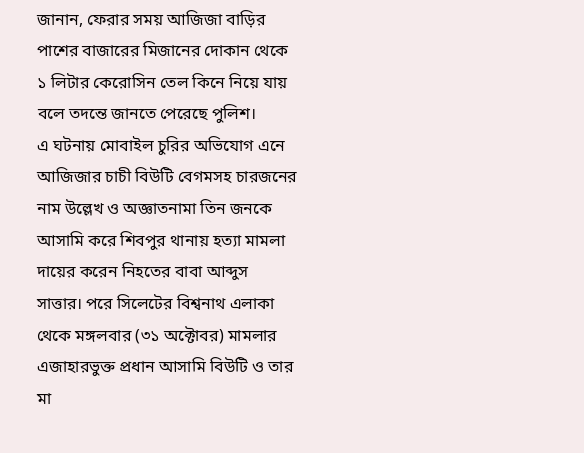জানান, ফেরার সময় আজিজা বাড়ির পাশের বাজারের মিজানের দোকান থেকে ১ লিটার কেরোসিন তেল কিনে নিয়ে যায় বলে তদন্তে জানতে পেরেছে পুলিশ।
এ ঘটনায় মোবাইল চুরির অভিযোগ এনে আজিজার চাচী বিউটি বেগমসহ চারজনের নাম উল্লেখ ও অজ্ঞাতনামা তিন জনকে আসামি করে শিবপুর থানায় হত্যা মামলা দায়ের করেন নিহতের বাবা আব্দুস সাত্তার। পরে সিলেটের বিশ্বনাথ এলাকা থেকে মঙ্গলবার (৩১ অক্টোবর) মামলার এজাহারভুক্ত প্রধান আসামি বিউটি ও তার মা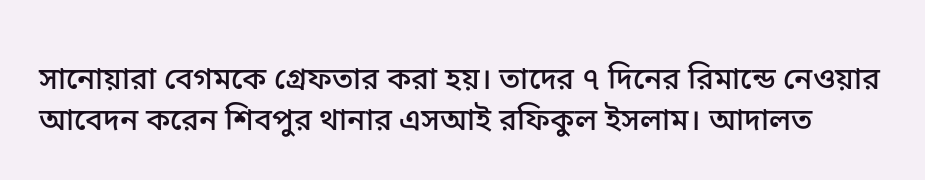সানোয়ারা বেগমকে গ্রেফতার করা হয়। তাদের ৭ দিনের রিমান্ডে নেওয়ার আবেদন করেন শিবপুর থানার এসআই রফিকুল ইসলাম। আদালত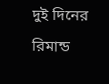দুই দিনের রিমান্ড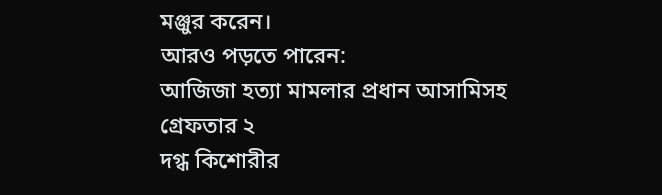মঞ্জুর করেন।
আরও পড়তে পারেন:
আজিজা হত্যা মামলার প্রধান আসামিসহ গ্রেফতার ২
দগ্ধ কিশোরীর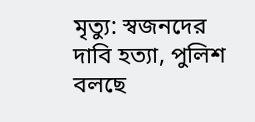মৃত্যু: স্বজনদের দাবি হত্যা, পুলিশ বলছে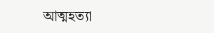আত্মহত্যা